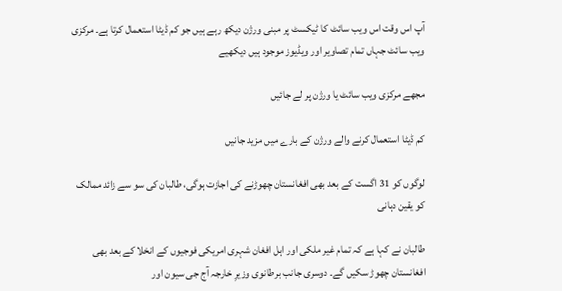آپ اس وقت اس ویب سائٹ کا ٹیکسٹ پر مبنی ورژن دیکھ رہے ہیں جو کم ڈیٹا استعمال کرتا ہے۔ مرکزی ویب سائٹ جہاں تمام تصاویر اور ویڈیوز موجود ہیں دیکھیے

مجھے مرکزی ویب سائٹ یا ورژن پر لے جائیں

کم ڈیٹا استعمال کرنے والے ورژن کے بارے میں مزید جانیں

لوگوں کو 31 اگست کے بعد بھی افغانستان چھوڑنے کی اجازت ہوگی، طالبان کی سو سے زائد ممالک کو یقین دہانی

طالبان نے کہا ہے کہ تمام غیر ملکی اور اہل افغان شہری امریکی فوجیوں کے انخلا کے بعد بھی افغانستان چھوڑ سکیں گے۔ دوسری جانب برطانوی وزیرِ خارجہ آج جی سیون اور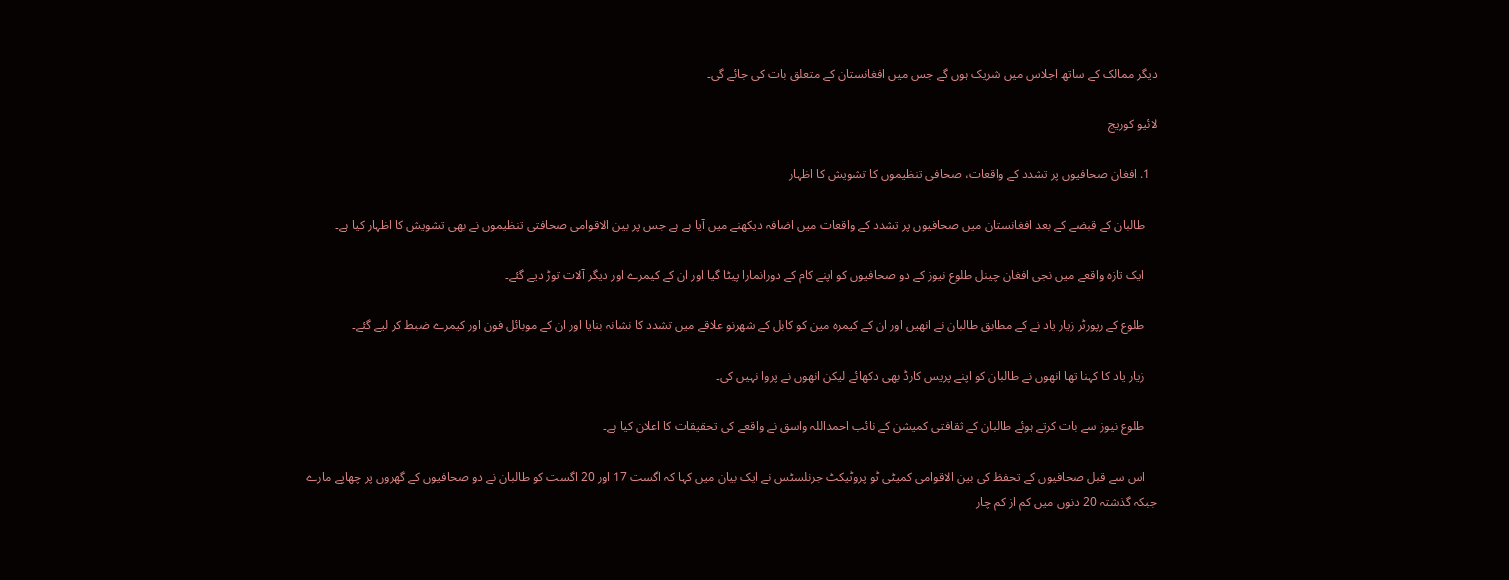دیگر ممالک کے ساتھ اجلاس میں شریک ہوں گے جس میں افغانستان کے متعلق بات کی جائے گی۔

لائیو کوریج

  1. افغان صحافیوں پر تشدد کے واقعات، صحافی تنظیموں کا تشویش کا اظہار

    طالبان کے قبضے کے بعد افغانستان میں صحافیوں پر تشدد کے واقعات میں اضافہ دیکھنے میں آیا ہے ہے جس پر بین الاقوامی صحافتی تنظیموں نے بھی تشویش کا اظہار کیا ہے۔

    ایک تازہ واقعے میں نجی افغان چینل طلوع نیوز کے دو صحافیوں کو اپنے کام کے دورانمارا پیٹا گیا اور ان کے کیمرے اور دیگر آلات توڑ دیے گئے۔

    طلوع کے رپورٹر زیار یاد نے کے مطابق طالبان نے انھیں اور ان کے کیمرہ مین کو کابل کے شهرنو علاقے میں تشدد کا نشانہ بنایا اور ان کے موبائل فون اور کیمرے ضبط کر لیے گئے۔

    زیار یاد کا کہنا تھا انھوں نے طالبان کو اپنے پریس کارڈ بھی دکھائے لیکن انھوں نے پروا نہیں کی۔

    طلوع نیوز سے بات کرتے ہوئے طالبان کے ثقافتی کمیشن کے نائب احمداللہ واسق نے واقعے کی تحقیقات کا اعلان کیا ہے۔

    اس سے قبل صحافیوں کے تحفظ کی بین الاقوامی کمیٹی ٹو پروٹیکٹ جرنلسٹس نے ایک بیان میں کہا کہ اگست 17 اور 20 اگست کو طالبان نے دو صحافیوں کے گھروں پر چھاپے مارے جبکہ گذشتہ 20 دنوں میں کم از کم چار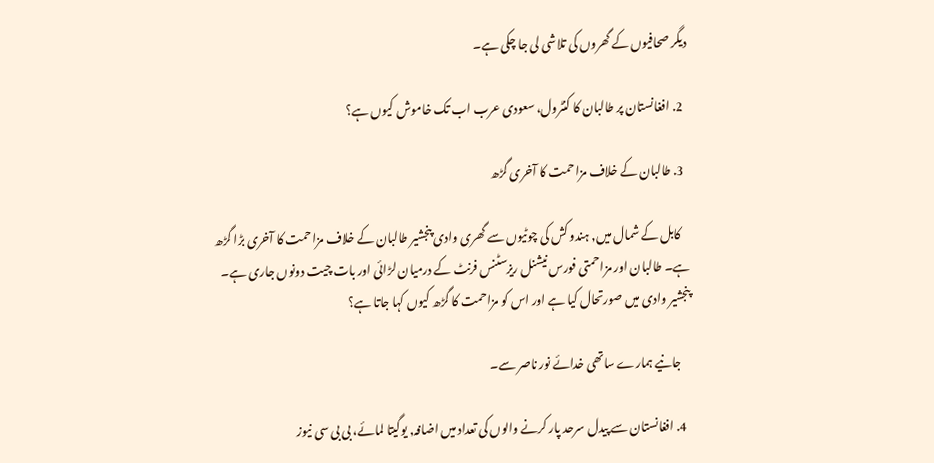دیگر صحافیوں کے گھروں کی تلاشی لی جا چکی ہے۔

  2. افغانستان پر طالبان کا کنٹرول، سعودی عرب اب تک خاموش کیوں ہے؟

  3. طالبان کے خلاف مزاحمت کا آخری گڑھ

    کابل کے شمال میں, ہندو کش کی چوٹیوں سے گھری وادی پنجشیر طالبان کے خلاف مزاحمت کا آخری بڑا گڑھ ہے۔ طالبان اور مزاحمتی فورس نیشنل ریزسٹنس فرنٹ کے درمیان لڑائی اور بات چیت دونوں جاری ہے۔ پنجشیر وادی میں صورتحال کیا ہے اور اس کو مزاحمت کا گڑھ کیوں کہا جاتا ہے؟

    جانیے ہمارے ساتھی خدائے نور ناصر سے۔

  4. افغانستان سے پیدل سرحد پار کرنے والوں کی تعداد میں اضافہ, یوگیتا لمائے، بی بی سی نیوز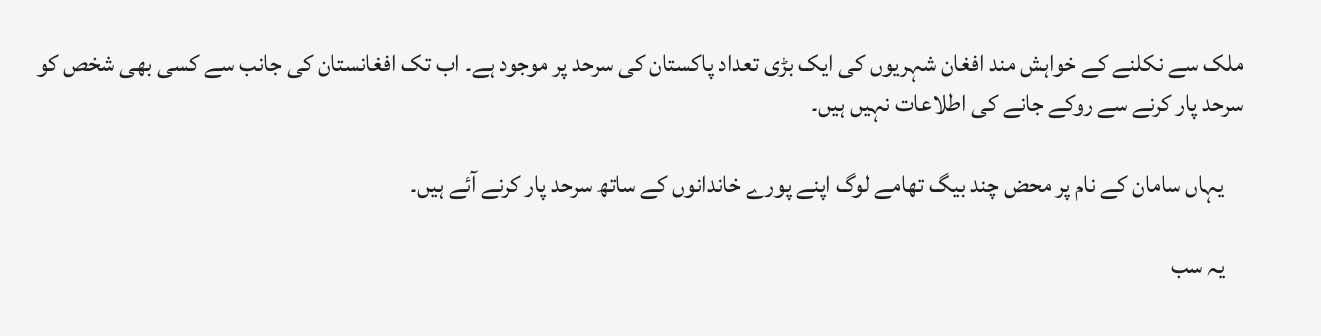ملک سے نکلنے کے خواہش مند افغان شہریوں کی ایک بڑی تعداد پاکستان کی سرحد پر موجود ہے۔ اب تک افغانستان کی جانب سے کسی بھی شخص کو سرحد پار کرنے سے روکے جانے کی اطلاعات نہیں ہیں۔

    یہاں سامان کے نام پر محض چند بیگ تھامے لوگ اپنے پورے خاندانوں کے ساتھ سرحد پار کرنے آئے ہیں۔

    یہ سب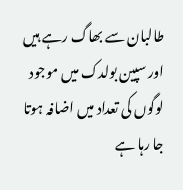طالبان سے بھاگ رہے ہیں اور سپین بولدک میں موجود لوگوں کی تعداد میں اضافہ ہوتا جا رہا ہے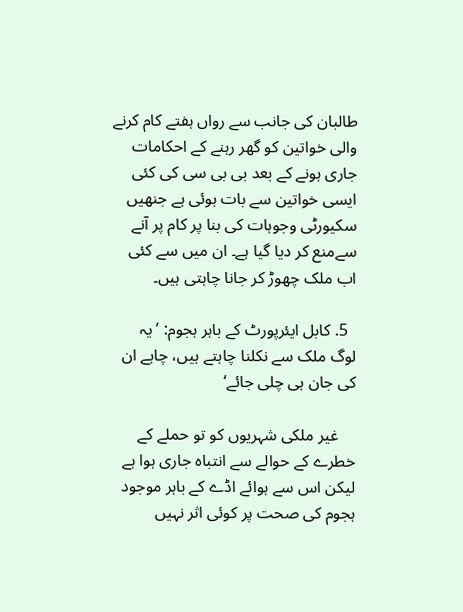طالبان کی جانب سے رواں ہفتے کام کرنے والی خواتین کو گھر رہنے کے احکامات جاری ہونے کے بعد بی بی سی کی کئی ایسی خواتین سے بات ہوئی ہے جنھیں سکیورٹی وجوہات کی بنا پر کام پر آنے سےمنع کر دیا گیا ہے۔ ان میں سے کئی اب ملک چھوڑ کر جانا چاہتی ہیں۔

  5. کابل ایئرپورٹ کے باہر ہجوم: ’یہ لوگ ملک سے نکلنا چاہتے ہیں، چاہے ان کی جان ہی چلی جائے‘

    غیر ملکی شہریوں کو تو حملے کے خطرے کے حوالے سے انتباہ جاری ہوا ہے لیکن اس سے ہوائے اڈے کے باہر موجود ہجوم کی صحت پر کوئی اثر نہیں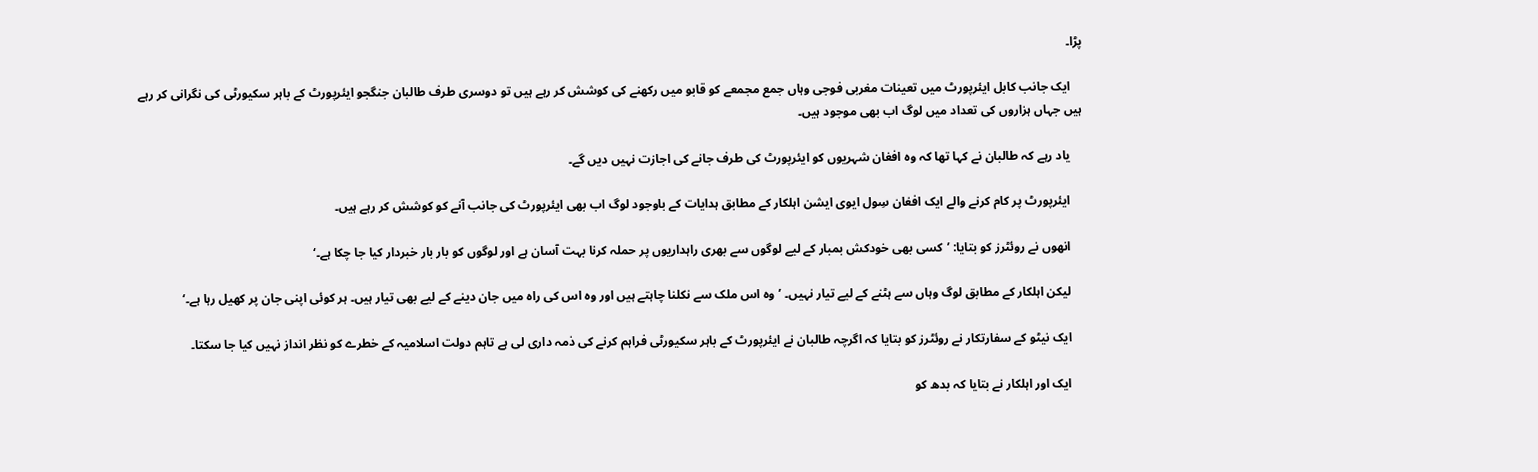پڑا۔

    ایک جانب کابل ایئرپورٹ میں تعینات مغربی فوجی وہاں جمع مجمعے کو قابو میں رکھنے کی کوشش کر رہے ہیں تو دوسری طرف طالبان جنگجو ایئرپورٹ کے باہر سکیورٹی کی نگرانی کر رہے ہیں جہاں ہزاروں کی تعداد میں لوگ اب بھی موجود ہیں۔

    یاد رہے کہ طالبان نے کہا تھا کہ وہ افغان شہریوں کو ایئرپورٹ کی طرف جانے کی اجازت نہیں دیں گے۔

    ایئرپورٹ پر کام کرنے والے ایک افغان سِول ایوی ایشن اہلکار کے مطابق ہدایات کے باوجود لوگ اب بھی ایئرپورٹ کی جانب آنے کو کوشش کر رہے ہیں۔

    انھوں نے روئٹرز کو بتایا: ’کسی بھی خودکش بمبار کے لیے لوگوں سے بھری راہداریوں پر حملہ کرنا بہت آسان ہے اور لوگوں کو بار بار خبردار کیا جا چکا ہے۔‘

    لیکن اہلکار کے مطابق لوگ وہاں سے ہٹنے کے لیے تیار نہیں۔ ’وہ اس ملک سے نکلنا چاہتے ہیں اور وہ اس کی راہ میں جان دینے کے لیے بھی تیار ہیں۔ ہر کوئی اپنی جان پر کھیل رہا ہے۔‘

    ایک نیٹو کے سفارتکار نے روئٹرز کو بتایا کہ اگرچہ طالبان نے ایئرپورٹ کے باہر سکیورٹی فراہم کرنے کی ذمہ داری لی ہے تاہم دولت اسلامیہ کے خطرے کو نظر انداز نہیں کیا جا سکتا۔

    ایک اور اہلکار نے بتایا کہ بدھ کو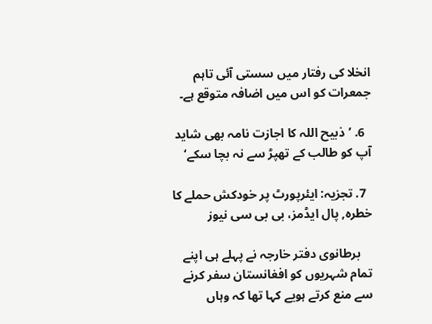انخلا کی رفتار میں سستی آئی تاہم جمعرات کو اس میں اضافہ متوقع ہے۔

  6. ’ذبیح اللہ کا اجازت نامہ بھی شاید آپ کو طالب کے تھپڑ سے نہ بچا سکے‘

  7. تجزیہ: ایئرپورٹ پر خودکش حملے کا خطرہ, پال ایڈمز، بی بی سی نیوز

    برطانوی دفتر خارجہ نے پہلے ہی اپنے تمام شہریوں کو افغانستان سفر کرنے سے منع کرتے ہویے کہا تھا کہ وہاں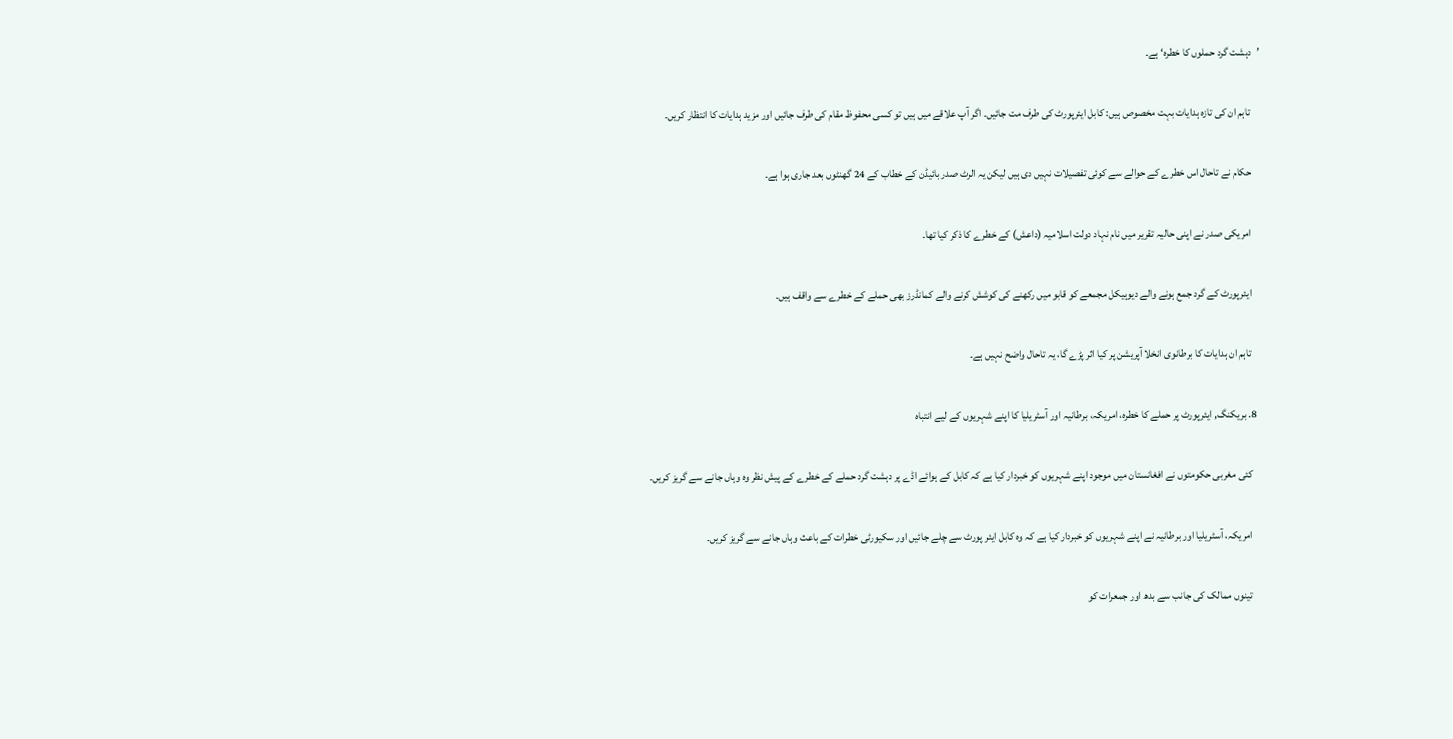’دہشت گرد حملوں کا خطرہ‘ ہے۔

    تاہم ان کی تازہ ہدایات بہت مخصوص ہیں: کابل ایئرپورٹ کی طرف مت جائیں۔ اگر آپ علاقے میں ہیں تو کسی محفوظ مقام کی طرف جائیں اور مزید ہدایات کا انتظار کریں۔

    حکام نے تاحال اس خطرے کے حوالے سے کوئی تفصیلات نہیں دی ہیں لیکن یہ الرٹ صدر بائیڈن کے خطاب کے 24 گھنٹوں بعد جاری ہوا ہے۔

    امریکی صدر نے اپنی حالیہ تقریر میں نام نہاد دولت اسلامیہ (داعش) کے خطرے کا ذکر کیا تھا۔

    ایئرپورٹ کے گرد جمع ہونے والے دیوہیکل مجمعے کو قابو میں رکھنے کی کوشش کرنے والے کمانڈرز بھی حملے کے خطرے سے واقف ہیں۔

    تاہم ان ہدایات کا برطانوی انخلا آپریشن پر کیا اثر پڑے گا، یہ تاحال واضح نہیں ہے۔

  8. بریکنگ, ایئرپورٹ پر حملے کا خطرہ، امریکہ، برطانیہ اور آسٹریلیا کا اپنے شہریوں کے لیے انتباہ

    کئی مغربی حکومتوں نے افغانستان میں موجود اپنے شہریوں کو خبردار کیا ہے کہ کابل کے ہوائے اڈے پر دہشت گرد حملے کے خطرے کے پیش نظر وہ وہاں جانے سے گریز کریں۔

    امریکہ، آسٹریلیا اور برطانیہ نے اپنے شہریوں کو خبردار کیا ہے کہ وہ کابل ایئر پورٹ سے چلے جائیں اور سکیورٹی خطرات کے باعث وہاں جانے سے گریز کریں۔

    تینوں ممالک کی جانب سے بدھ اور جمعرات کو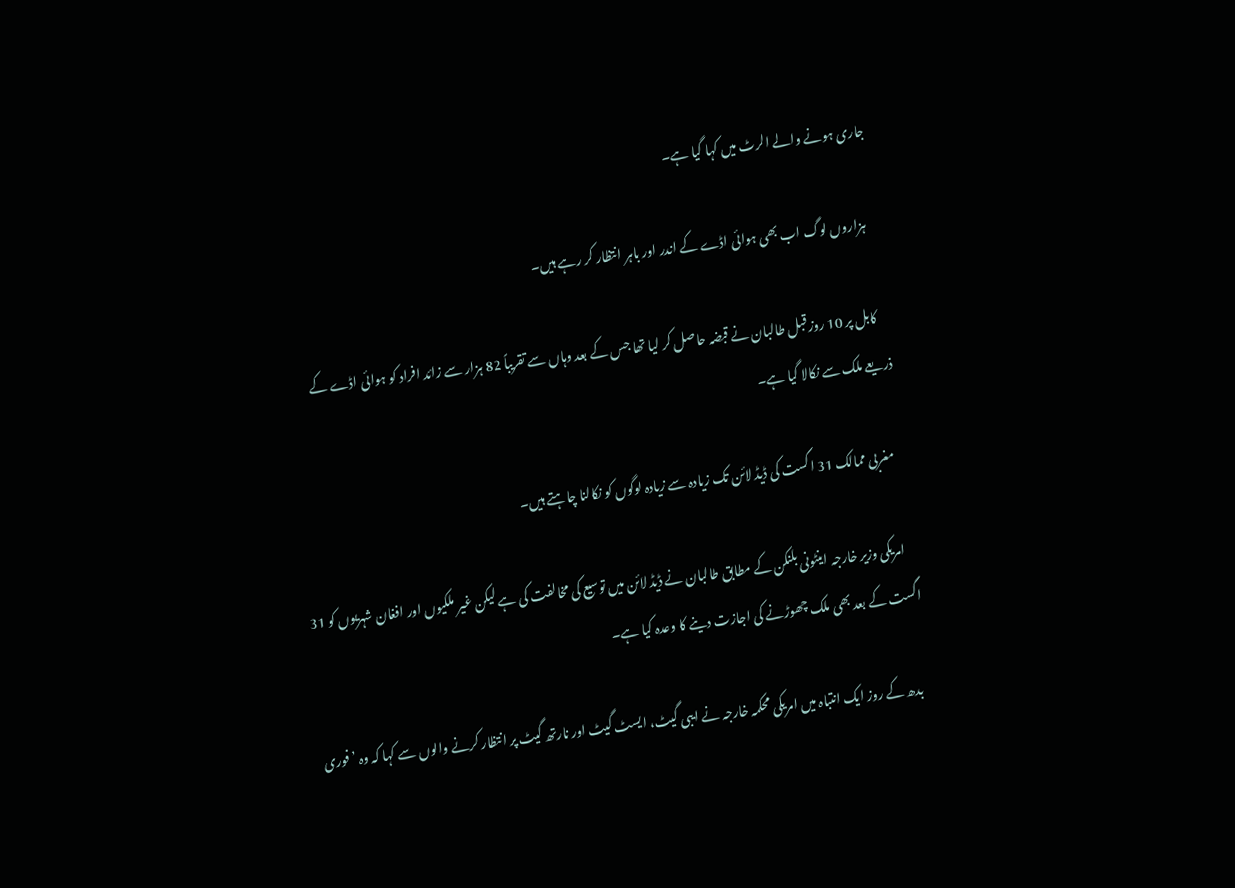جاری ہونے والے الرٹ میں کہا گیا ہے۔

    ہزاروں لوگ اب بھی ہوائی اڈے کے اندر اور باہر انتظار کر رہے ہیں۔

    کابل پر 10 روز قبل طالبان نے قبضہ حاصل کر لیا تھا جس کے بعد وہاں سے تقریباً 82 ہزار سے زائد افراد کو ہوائی اڈے کے ذریعے ملک سے نکالا گیا ہے۔

    مغربی ممالک 31 اگست کی ڈیڈ لائن تک زیادہ سے زیادہ لوگوں کو نکالنا چاہتے ہیں۔

    امریکی وزیر خارجہ اینٹونی بلنکن کے مطابق طالبان نے ڈیڈ لائن میں توسیع کی مخالفت کی ہے لیکن غیر ملکیوں اور افغان شہریوں کو 31 اگست کے بعد بھی ملک چھوڑنے کی اجازت دینے کا وعدہ کیا ہے۔

    بدھ کے روز ایک انتباہ میں امریکی محکمہ خارجہ نے ایبی گیٹ، ایسٹ گیٹ اور نارتھ گیٹ پر انتظار کرنے والوں سے کہا کہ وہ ’فوری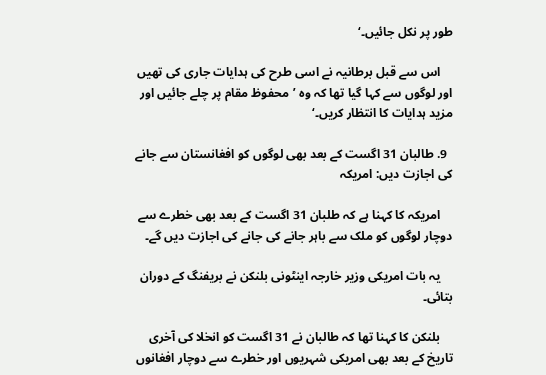طور پر نکل جائیں۔‘

    اس سے قبل برطانیہ نے اسی طرح کی ہدایات جاری کی تھیں اور لوگوں سے کہا گیا تھا کہ وہ ’محفوظ مقام پر چلے جائیں اور مزید ہدایات کا انتظار کریں۔‘

  9. طالبان 31 اگست کے بعد بھی لوگوں کو افغانستان سے جانے کی اجازت دیں: امریکہ

    امریکہ کا کہنا ہے کہ طلبان 31 اگست کے بعد بھی خطرے سے دوچار لوگوں کو ملک سے باہر جانے کی جانے کی اجازت دیں گے۔

    یہ بات امریکی وزیر خارجہ اینٹونی بلنکن نے بریفنگ کے دوران بتائی۔

    بلنکن کا کہنا تھا کہ طالبان نے 31 اگست کو انخلا کی آخری تاریخ کے بعد بھی امریکی شہریوں اور خطرے سے دوچار افغانوں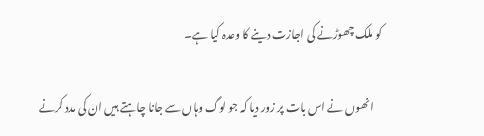کو ملک چھوڑنے کی اجازت دینے کا وعدہ کیا ہے۔

    انھوں نے اس بات پر زور دیا کہ جو لوگ وہاں سے جانا چاہتے ہیں ان کی مدد کرنے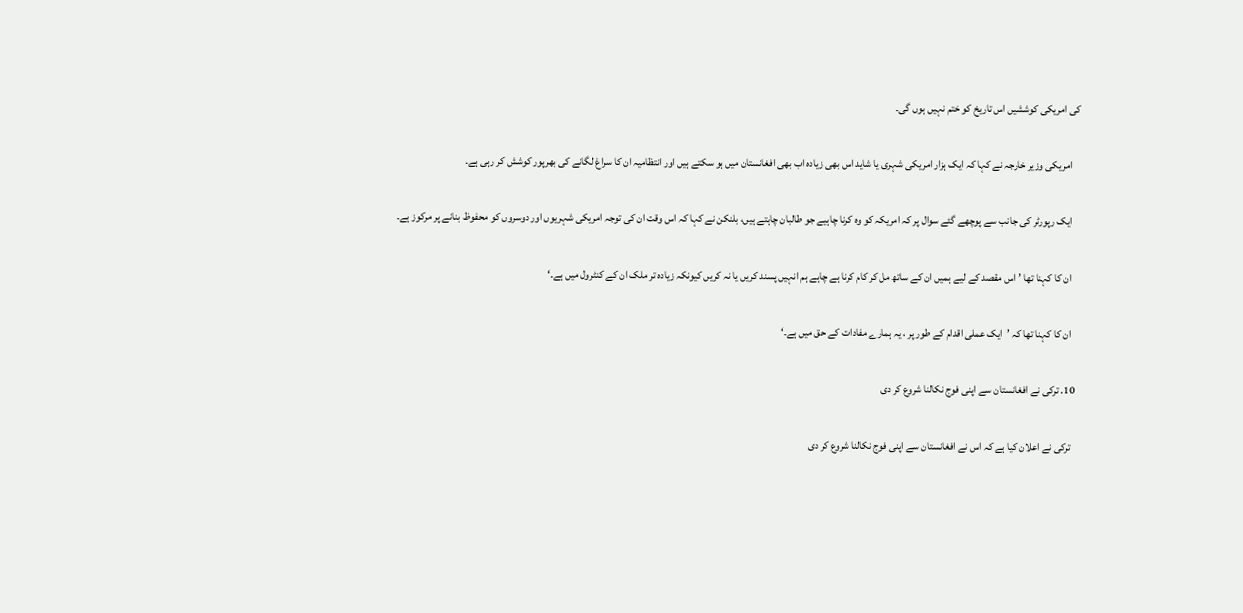کی امریکی کوششیں اس تاریخ کو ختم نہیں ہوں گی۔

    امریکی وزیر خارجہ نے کہا کہ ایک ہزار امریکی شہری یا شاید اس بھی زیادہ اب بھی افغانستان میں ہو سکتے ہیں اور انتظامیہ ان کا سراغ لگانے کی بھرپور کوشش کر رہی ہے۔

    ایک رپورٹر کی جانب سے پوچھے گئے سوال پر کہ امریکہ کو وہ کرنا چاہیے جو طالبان چاہتے ہیں، بلنکن نے کہا کہ اس وقت ان کی توجہ امریکی شہریوں اور دوسروں کو محفوظ بنانے پر مرکوز ہے۔

    ان کا کہنا تھا ’اس مقصد کے لیے ہمیں ان کے ساتھ مل کر کام کرنا ہے چاہے ہم انہیں پسند کریں یا نہ کریں کیونکہ زیادہ تر ملک ان کے کنٹرول میں ہے۔‘

    ان کا کہنا تھا کہ ’ایک عملی اقدام کے طور پر ، یہ ہمارے مفادات کے حق میں ہے۔‘

  10. ترکی نے افغانستان سے اپنی فوج نکالنا شروع کر دی

    ترکی نے اعلان کیا ہے کہ اس نے افغانستان سے اپنی فوج نکالنا شروع کر دی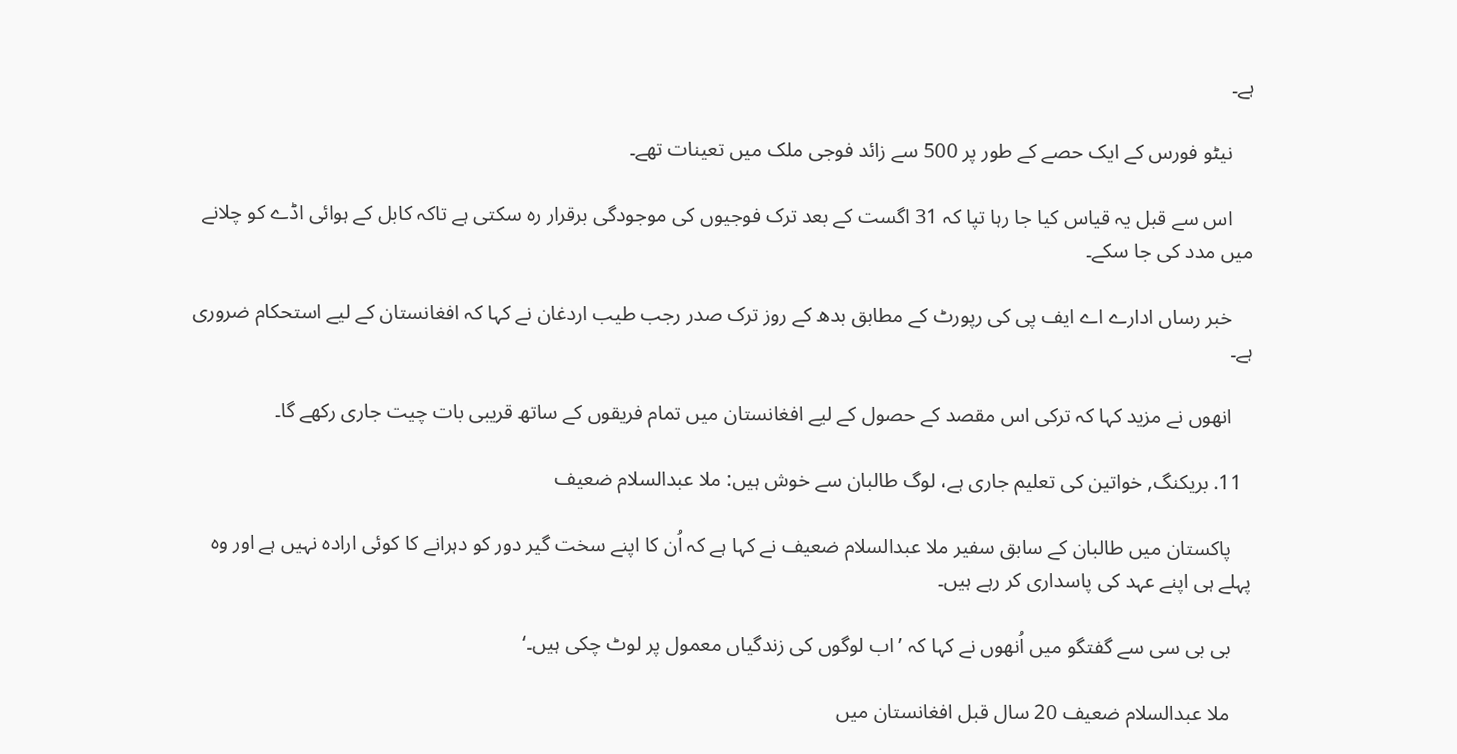ہے۔

    نیٹو فورس کے ایک حصے کے طور پر 500 سے زائد فوجی ملک میں تعینات تھے۔

    اس سے قبل یہ قیاس کیا جا رہا تپا کہ 31 اگست کے بعد ترک فوجیوں کی موجودگی برقرار رہ سکتی ہے تاکہ کابل کے ہوائی اڈے کو چلانے میں مدد کی جا سکے۔

    خبر رساں ادارے اے ایف پی کی رپورٹ کے مطابق بدھ کے روز ترک صدر رجب طیب اردغان نے کہا کہ افغانستان کے لیے استحکام ضروری ہے۔

    انھوں نے مزید کہا کہ ترکی اس مقصد کے حصول کے لیے افغانستان میں تمام فریقوں کے ساتھ قریبی بات چیت جاری رکھے گا۔

  11. بریکنگ, خواتین کی تعلیم جاری ہے، لوگ طالبان سے خوش ہیں: ملا عبدالسلام ضعیف

    پاکستان میں طالبان کے سابق سفیر ملا عبدالسلام ضعیف نے کہا ہے کہ اُن کا اپنے سخت گیر دور کو دہرانے کا کوئی ارادہ نہیں ہے اور وہ پہلے ہی اپنے عہد کی پاسداری کر رہے ہیں۔

    بی بی سی سے گفتگو میں اُنھوں نے کہا کہ ’اب لوگوں کی زندگیاں معمول پر لوٹ چکی ہیں۔‘

    ملا عبدالسلام ضعیف 20 سال قبل افغانستان میں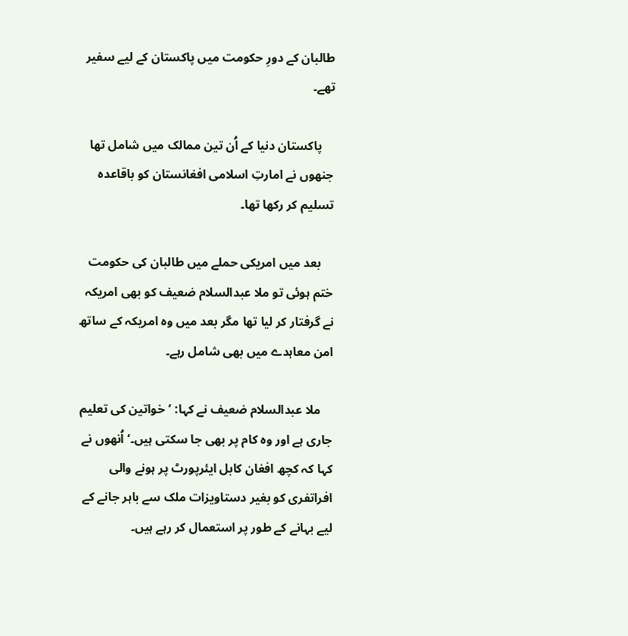طالبان کے دورِ حکومت میں پاکستان کے لیے سفیر تھے۔

    پاکستان دنیا کے اُن تین ممالک میں شامل تھا جنھوں نے امارتِ اسلامی افغانستان کو باقاعدہ تسلیم کر رکھا تھا۔

    بعد میں امریکی حملے میں طالبان کی حکومت ختم ہوئی تو ملا عبدالسلام ضعیف کو بھی امریکہ نے گرفتار کر لیا تھا مگر بعد میں وہ امریکہ کے ساتھ امن معاہدے میں بھی شامل رہے۔

    ملا عبدالسلام ضعیف نے کہا: ’خواتین کی تعلیم جاری ہے اور وہ کام پر بھی جا سکتی ہیں۔‘ اُنھوں نے کہا کہ کچھ افغان کابل ایئرپورٹ پر ہونے والی افراتفری کو بغیر دستاویزات ملک سے باہر جانے کے لیے بہانے کے طور پر استعمال کر رہے ہیں۔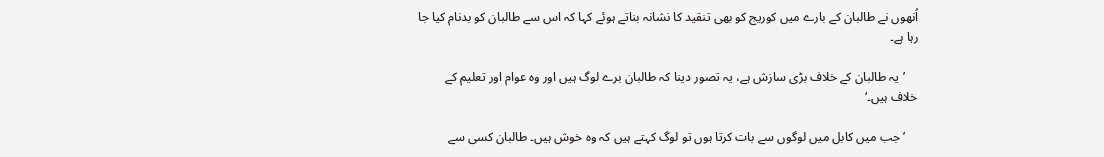اُنھوں نے طالبان کے بارے میں کوریج کو بھی تنقید کا نشانہ بناتے ہوئے کہا کہ اس سے طالبان کو بدنام کیا جا رہا ہے۔

    ’یہ طالبان کے خلاف بڑی سازش ہے، یہ تصور دینا کہ طالبان برے لوگ ہیں اور وہ عوام اور تعلیم کے خلاف ہیں۔‘

    ’جب میں کابل میں لوگوں سے بات کرتا ہوں تو لوگ کہتے ہیں کہ وہ خوش ہیں۔ طالبان کسی سے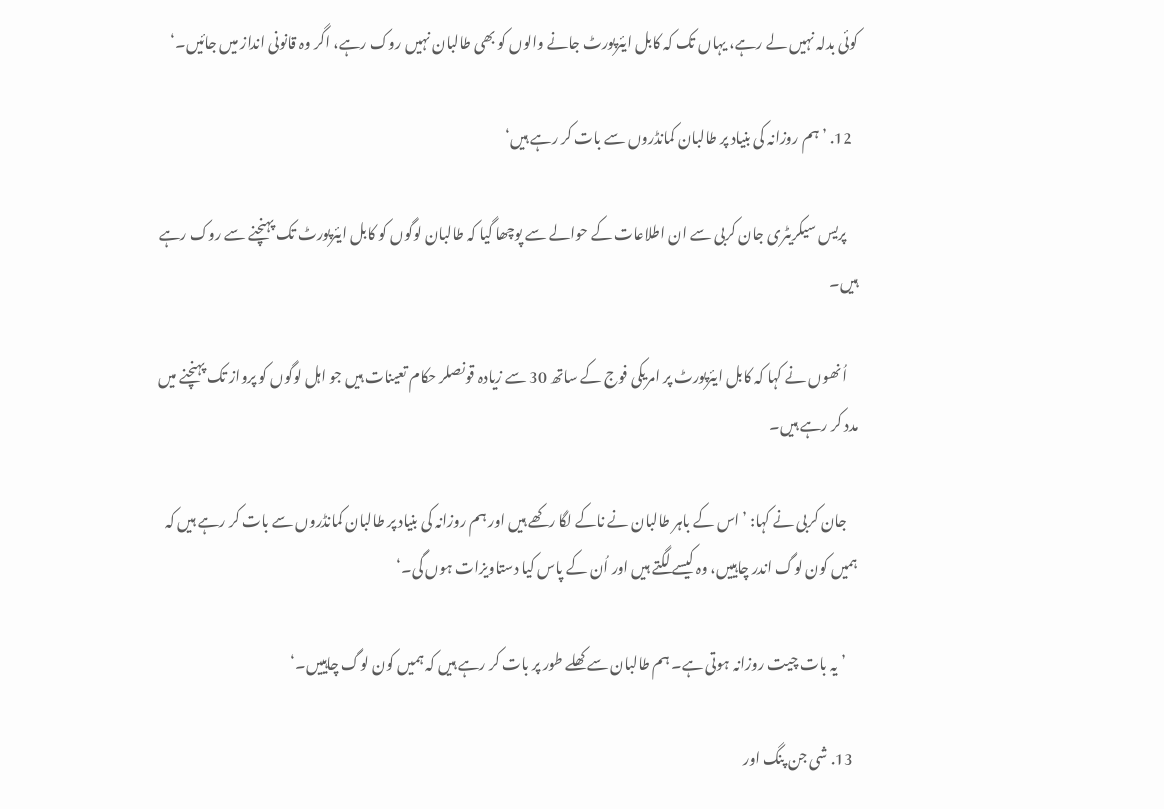کوئی بدلہ نہیں لے رہے، یہاں تک کہ کابل ایئرپورٹ جانے والوں کو بھی طالبان نہیں روک رہے، اگر وہ قانونی انداز میں جائیں۔‘

  12. ’ہم روزانہ کی بنیاد پر طالبان کمانڈروں سے بات کر رہے ہیں‘

    پریس سیکریٹری جان کربی سے ان اطلاعات کے حوالے سے پوچھا گیا کہ طالبان لوگوں کو کابل ایئرپورٹ تک پہنچنے سے روک رہے ہیں۔

    اُنھوں نے کہا کہ کابل ایئرپورٹ پر امریکی فوج کے ساتھ 30 سے زیادہ قونصلر حکام تعینات ہیں جو اہل لوگوں کو پرواز تک پہنچنے میں مدد کر رہے ہیں۔

    جان کربی نے کہا: ’اس کے باہر طالبان نے ناکے لگا رکھے ہیں اور ہم روزانہ کی بنیاد پر طالبان کمانڈروں سے بات کر رہے ہیں کہ ہمیں کون لوگ اندر چاہییں، وہ کیسے لگتے ہیں اور اُن کے پاس کیا دستاویزات ہوں گی۔‘

    ’یہ بات چیت روزانہ ہوتی ہے۔ ہم طالبان سے کھلے طور پر بات کر رہے ہیں کہ ہمیں کون لوگ چاہییں۔‘

  13. شی جن پنگ اور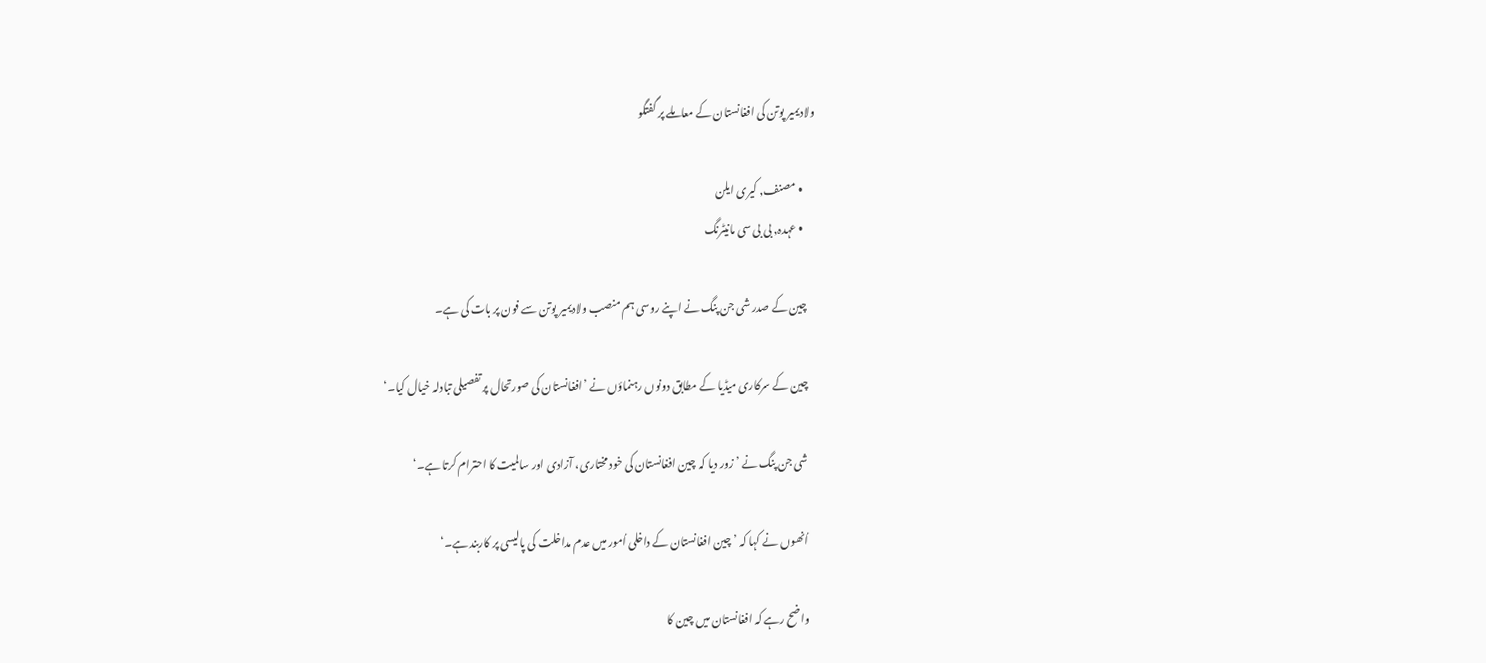ولادیمیر پوتن کی افغانستان کے معاملے پر گفتگو

      • مصنف, کیری ایلن
      • عہدہ, بی بی سی مانیٹرنگ

    چین کے صدر شی جن پنگ نے اپنے روسی ہم منصب ولادیمیر پوتن سے فون پر بات کی ہے۔

    چین کے سرکاری میڈیا کے مطابق دونوں رہنماؤں نے ’افغانستان کی صورتحال پر تفصیلی تبادلہ خیال کیا۔‘

    شی جن پنگ نے ’زور دیا کہ چین افغانستان کی خود مختاری، آزادی اور سالمیت کا احترام کرتا ہے۔‘

    اُنھوں نے کہا کہ ’چین افغانستان کے داخلی اُمور میں عدم مداخلت کی پالیسی پر کاربند ہے۔‘

    واضح رہے کہ افغانستان میں چین کا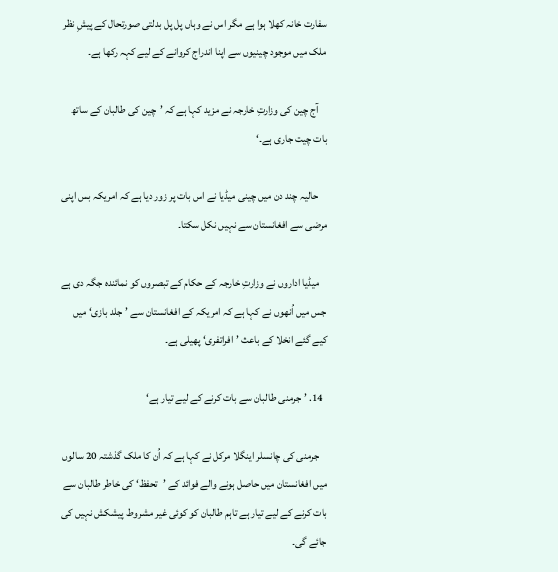سفارت خانہ کھلا ہوا ہے مگر اس نے وہاں پل پل بدلتی صورتحال کے پیشِ نظر ملک میں موجود چینیوں سے اپنا اندراج کروانے کے لیے کہہ رکھا ہے۔

    آج چین کی وزارتِ خارجہ نے مزید کہا ہے کہ ’چین کی طالبان کے ساتھ بات چیت جاری ہے۔‘

    حالیہ چند دن میں چینی میڈیا نے اس بات پر زور دیا ہے کہ امریکہ بس اپنی مرضی سے افغانستان سے نہیں نکل سکتا۔

    میڈیا اداروں نے وزارتِ خارجہ کے حکام کے تبصروں کو نمائندہ جگہ دی ہے جس میں اُنھوں نے کہا ہے کہ امریکہ کے افغانستان سے ’جلد بازی‘ میں کیے گئے انخلا کے باعث ’افراتفری‘ پھیلی ہے۔

  14. ’جرمنی طالبان سے بات کرنے کے لیے تیار ہے‘

    جرمنی کی چانسلر اینگلا مرکل نے کہا ہے کہ اُن کا ملک گذشتہ 20 سالوں میں افغانستان میں حاصل ہونے والے فوائد کے ’تحفظ‘ کی خاطر طالبان سے بات کرنے کے لیے تیار ہے تاہم طالبان کو کوئی غیر مشروط پیشکش نہیں کی جائے گی۔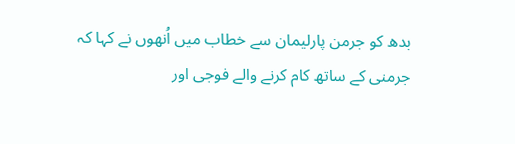بدھ کو جرمن پارلیمان سے خطاب میں اُنھوں نے کہا کہ جرمنی کے ساتھ کام کرنے والے فوجی اور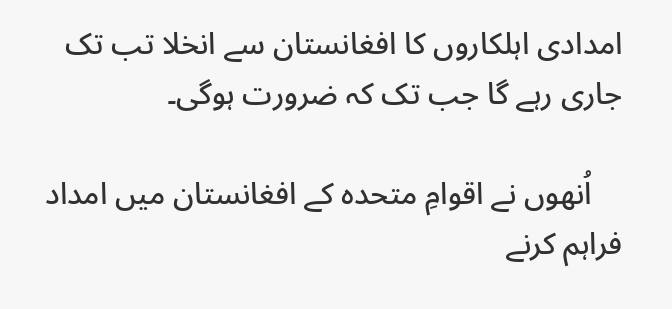امدادی اہلکاروں کا افغانستان سے انخلا تب تک جاری رہے گا جب تک کہ ضرورت ہوگی۔

    اُنھوں نے اقوامِ متحدہ کے افغانستان میں امداد فراہم کرنے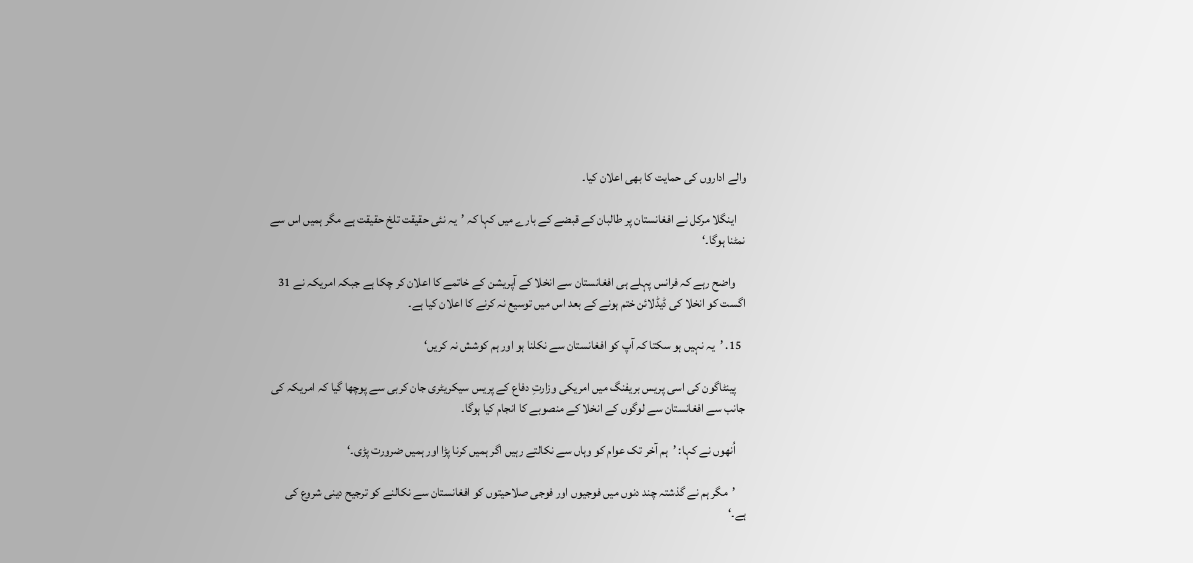والے اداروں کی حمایت کا بھی اعلان کیا۔

    اینگلا مرکل نے افغانستان پر طالبان کے قبضے کے بارے میں کہا کہ ’یہ نئی حقیقت تلخ حقیقت ہے مگر ہمیں اس سے نمٹنا ہوگا۔‘

    واضح رہے کہ فرانس پہلے ہی افغانستان سے انخلا کے آپریشن کے خاتمے کا اعلان کر چکا ہے جبکہ امریکہ نے 31 اگست کو انخلا کی ڈیڈلائن ختم ہونے کے بعد اس میں توسیع نہ کرنے کا اعلان کیا ہے۔

  15. ’یہ نہیں ہو سکتا کہ آپ کو افغانستان سے نکلنا ہو اور ہم کوشش نہ کریں‘

    پینٹاگون کی اسی پریس بریفنگ میں امریکی وزارتِ دفاع کے پریس سیکریٹری جان کربی سے پوچھا گیا کہ امریکہ کی جانب سے افغانستان سے لوگوں کے انخلا کے منصوبے کا انجام کیا ہوگا۔

    اُنھوں نے کہا: ’ہم آخر تک عوام کو وہاں سے نکالتے رہیں اگر ہمیں کرنا پڑا اور ہمیں ضرورت پڑی۔‘

    ’مگر ہم نے گذشتہ چند دنوں میں فوجیوں اور فوجی صلاحیتوں کو افغانستان سے نکالنے کو ترجیح دینی شروع کی ہے۔‘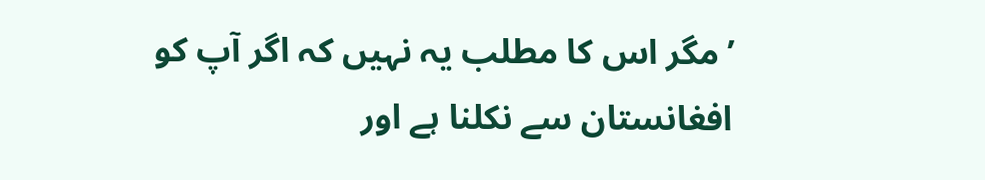’مگر اس کا مطلب یہ نہیں کہ اگر آپ کو افغانستان سے نکلنا ہے اور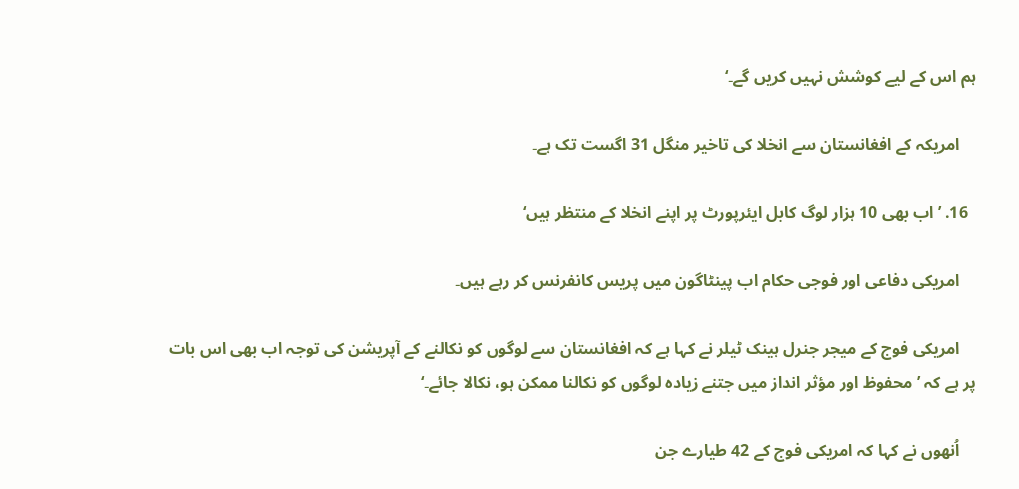ہم اس کے لیے کوشش نہیں کریں گے۔‘

    امریکہ کے افغانستان سے انخلا کی تاخیر منگل 31 اگست تک ہے۔

  16. ’اب بھی 10 ہزار لوگ کابل ایئرپورٹ پر اپنے انخلا کے منتظر ہیں‘

    امریکی دفاعی اور فوجی حکام اب پینٹاگون میں پریس کانفرنس کر رہے ہیں۔

    امریکی فوج کے میجر جنرل ہینک ٹیلر نے کہا ہے کہ افغانستان سے لوگوں کو نکالنے کے آپریشن کی توجہ اب بھی اس بات پر ہے کہ ’محفوظ اور مؤثر انداز میں جتنے زیادہ لوگوں کو نکالنا ممکن ہو، نکالا جائے۔‘

    اُنھوں نے کہا کہ امریکی فوج کے 42 طیارے جن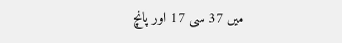میں 37 سی 17 اور پانچ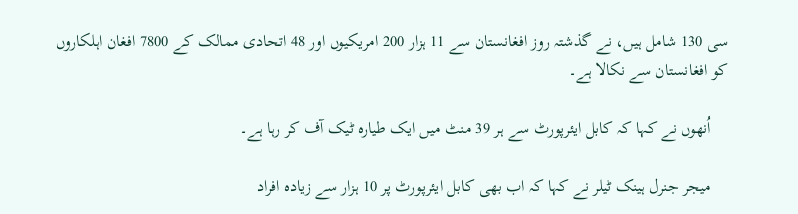سی 130 شامل ہیں، نے گذشتہ روز افغانستان سے 11 ہزار 200 امریکیوں اور 48 اتحادی ممالک کے 7800 افغان اہلکاروں کو افغانستان سے نکالا ہے۔

    اُنھوں نے کہا کہ کابل ایئرپورٹ سے ہر 39 منٹ میں ایک طیارہ ٹیک آف کر رہا ہے۔

    میجر جنرل ہینک ٹیلر نے کہا کہ اب بھی کابل ایئرپورٹ پر 10 ہزار سے زیادہ افراد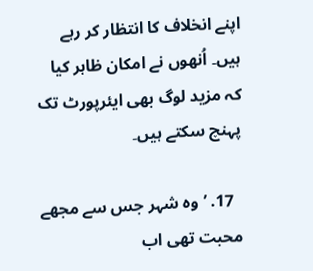اپنے انخلاف کا انتظار کر رہے ہیں۔ اُنھوں نے امکان ظاہر کیا کہ مزید لوگ بھی ایئرپورٹ تک پہنچ سکتے ہیں۔

  17. ’وہ شہر جس سے مجھے محبت تھی اب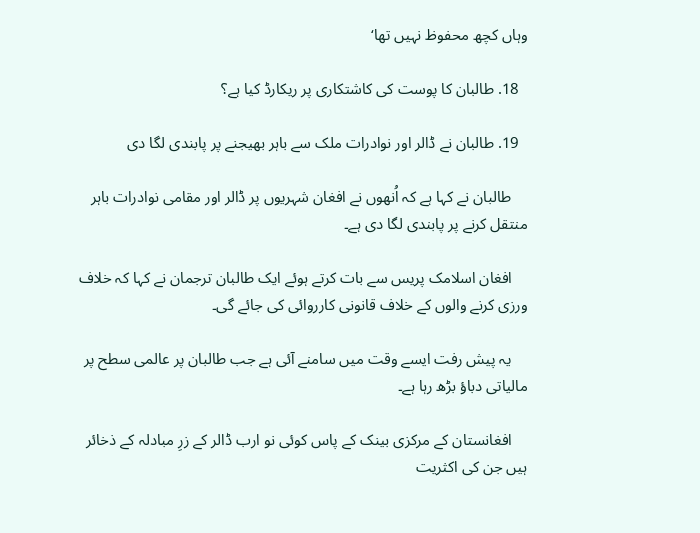وہاں کچھ محفوظ نہیں تھا‘

  18. طالبان کا پوست کی کاشتکاری پر ریکارڈ کیا ہے؟

  19. طالبان نے ڈالر اور نوادرات ملک سے باہر بھیجنے پر پابندی لگا دی

    طالبان نے کہا ہے کہ اُنھوں نے افغان شہریوں پر ڈالر اور مقامی نوادرات باہر منتقل کرنے پر پابندی لگا دی ہے۔

    افغان اسلامک پریس سے بات کرتے ہوئے ایک طالبان ترجمان نے کہا کہ خلاف ورزی کرنے والوں کے خلاف قانونی کارروائی کی جائے گی۔

    یہ پیش رفت ایسے وقت میں سامنے آئی ہے جب طالبان پر عالمی سطح پر مالیاتی دباؤ بڑھ رہا ہے۔

    افغانستان کے مرکزی بینک کے پاس کوئی نو ارب ڈالر کے زرِ مبادلہ کے ذخائر ہیں جن کی اکثریت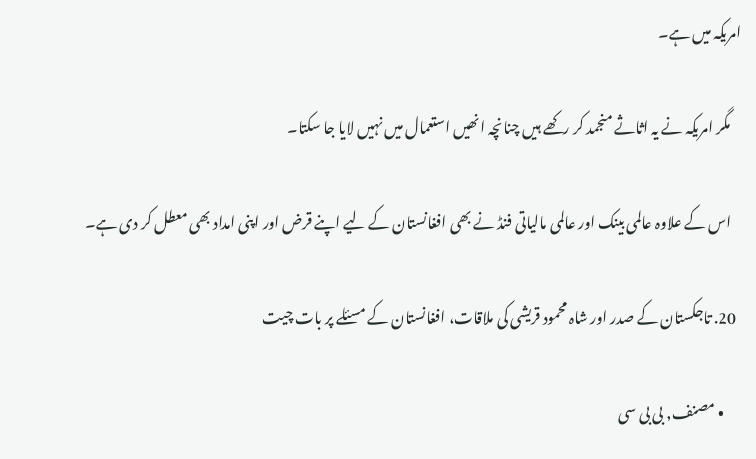امریکہ میں ہے۔

    مگر امریکہ نے یہ اثاثے منجمد کر رکھے ہیں چنانچہ انھیں استعمال میں نہیں لایا جا سکتا۔

    اس کے علاوہ عالمی بینک اور عالمی مالیاتی فنڈ نے بھی افغانستان کے لیے اپنے قرض اور اپنی امداد بھی معطل کر دی ہے۔

  20. تاجکستان کے صدر اور شاہ محمود قریشی کی ملاقات، افغانستان کے مسئلے پر بات چیت

      • مصنف, بی بی سی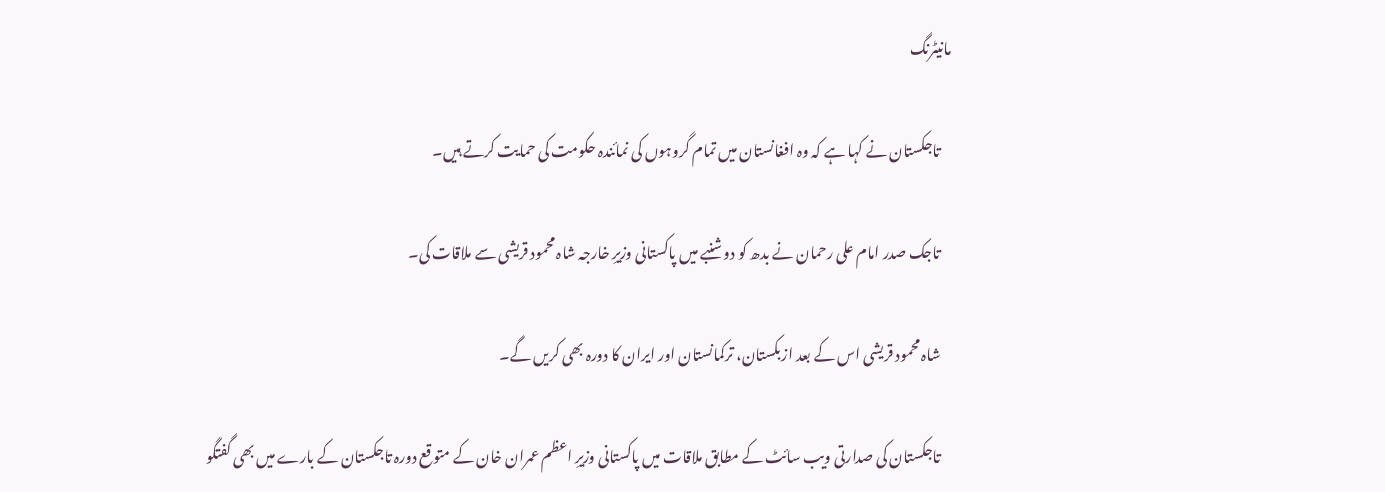مانیٹرنگ

    تاجکستان نے کہا ہے کہ وہ افغانستان میں تمام گروہوں کی نمائندہ حکومت کی حمایت کرتے ہیں۔

    تاجک صدر امام علی رحمان نے بدھ کو دوشنبے میں پاکستانی وزیرِ خارجہ شاہ محمود قریشی سے ملاقات کی۔

    شاہ محمود قریشی اس کے بعد ازبکستان، ترکمانستان اور ایران کا دورہ بھی کریں گے۔

    تاجکستان کی صدارتی ویب سائٹ کے مطابق ملاقات میں پاکستانی وزیرِ اعظم عمران خان کے متوقع دورہ تاجکستان کے بارے میں بھی گفتگو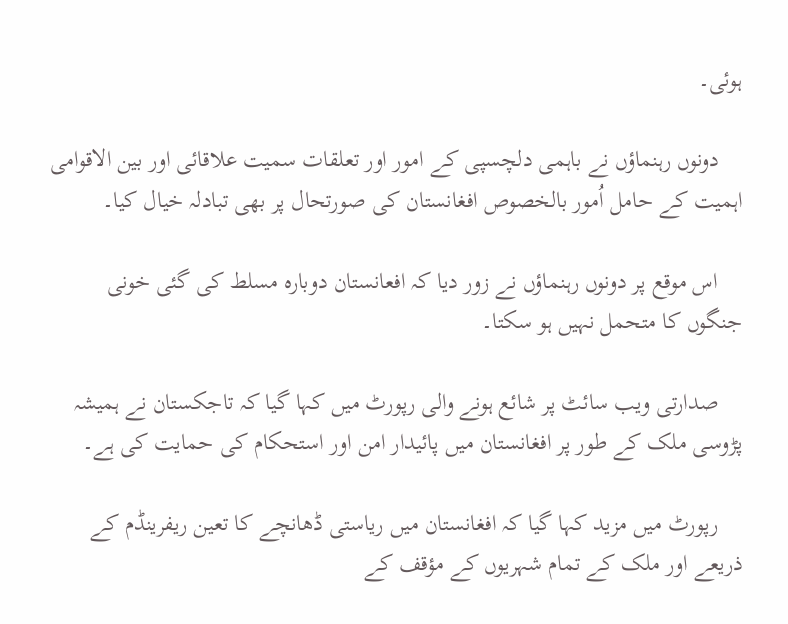ہوئی۔

    دونوں رہنماؤں نے باہمی دلچسپی کے امور اور تعلقات سمیت علاقائی اور بین الاقوامی اہمیت کے حامل اُمور بالخصوص افغانستان کی صورتحال پر بھی تبادلہ خیال کیا۔

    اس موقع پر دونوں رہنماؤں نے زور دیا کہ افعانستان دوبارہ مسلط کی گئی خونی جنگوں کا متحمل نہیں ہو سکتا۔

    صدارتی ویب سائٹ پر شائع ہونے والی رپورٹ میں کہا گیا کہ تاجکستان نے ہمیشہ پڑوسی ملک کے طور پر افغانستان میں پائیدار امن اور استحکام کی حمایت کی ہے۔

    رپورٹ میں مزید کہا گیا کہ افغانستان میں ریاستی ڈھانچے کا تعین ریفرینڈم کے ذریعے اور ملک کے تمام شہریوں کے مؤقف کے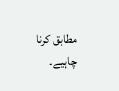مطابق کرنا چاہیے۔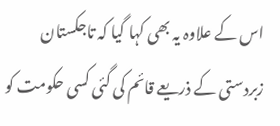اس کے علاوہ یہ بھی کہا گیا کہ تاجکستان زبردستی کے ذریعے قائم کی گئی کسی حکومت کو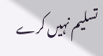تسلیم نہیں کرے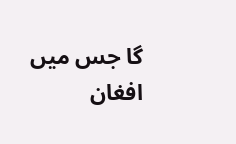گا جس میں افغان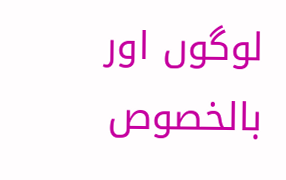لوگوں اور بالخصوص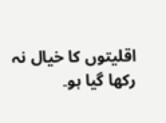اقلیتوں کا خیال نہ رکھا گیا ہو۔